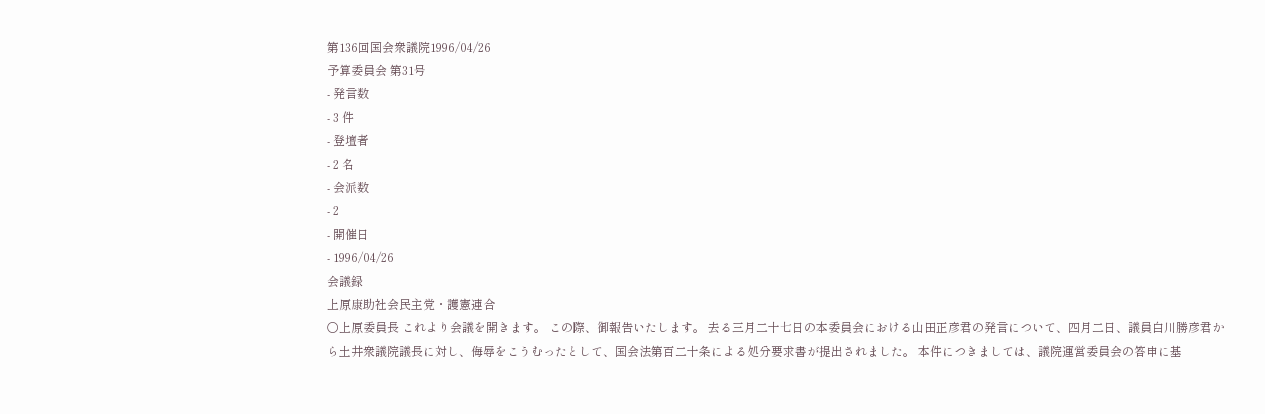第136回国会衆議院1996/04/26
予算委員会 第31号
- 発言数
- 3 件
- 登壇者
- 2 名
- 会派数
- 2
- 開催日
- 1996/04/26
会議録
上原康助社会民主党・護憲連合
○上原委員長 これより会議を開きます。 この際、御報告いたします。 去る三月二十七日の本委員会における山田正彦君の発言について、四月二日、議員白川勝彦君から土井衆議院議長に対し、侮辱をこうむったとして、国会法第百二十条による処分要求書が提出されました。 本件につきましては、議院運営委員会の答申に基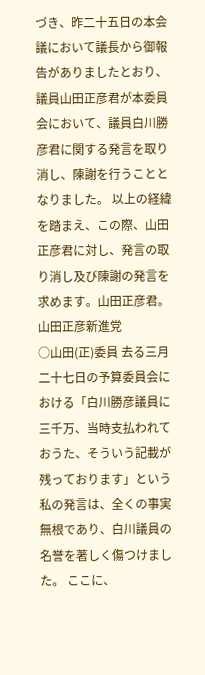づき、昨二十五日の本会議において議長から御報告がありましたとおり、議員山田正彦君が本委員会において、議員白川勝彦君に関する発言を取り消し、陳謝を行うこととなりました。 以上の経緯を踏まえ、この際、山田正彦君に対し、発言の取り消し及び陳謝の発言を求めます。山田正彦君。
山田正彦新進党
○山田(正)委員 去る三月二十七日の予算委員会における「白川勝彦議員に三千万、当時支払われておうた、そういう記載が残っております」という私の発言は、全くの事実無根であり、白川議員の名誉を著しく傷つけました。 ここに、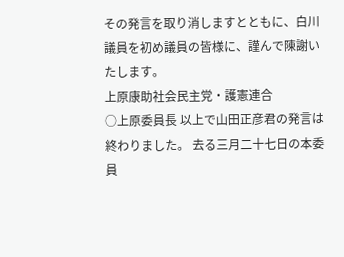その発言を取り消しますとともに、白川議員を初め議員の皆様に、謹んで陳謝いたします。
上原康助社会民主党・護憲連合
○上原委員長 以上で山田正彦君の発言は終わりました。 去る三月二十七日の本委員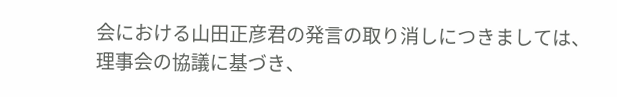会における山田正彦君の発言の取り消しにつきましては、理事会の協議に基づき、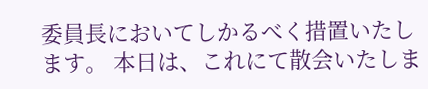委員長においてしかるべく措置いたします。 本日は、これにて散会いたしま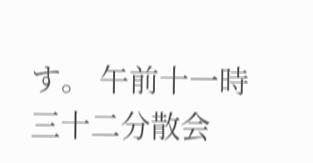す。 午前十一時三十二分散会